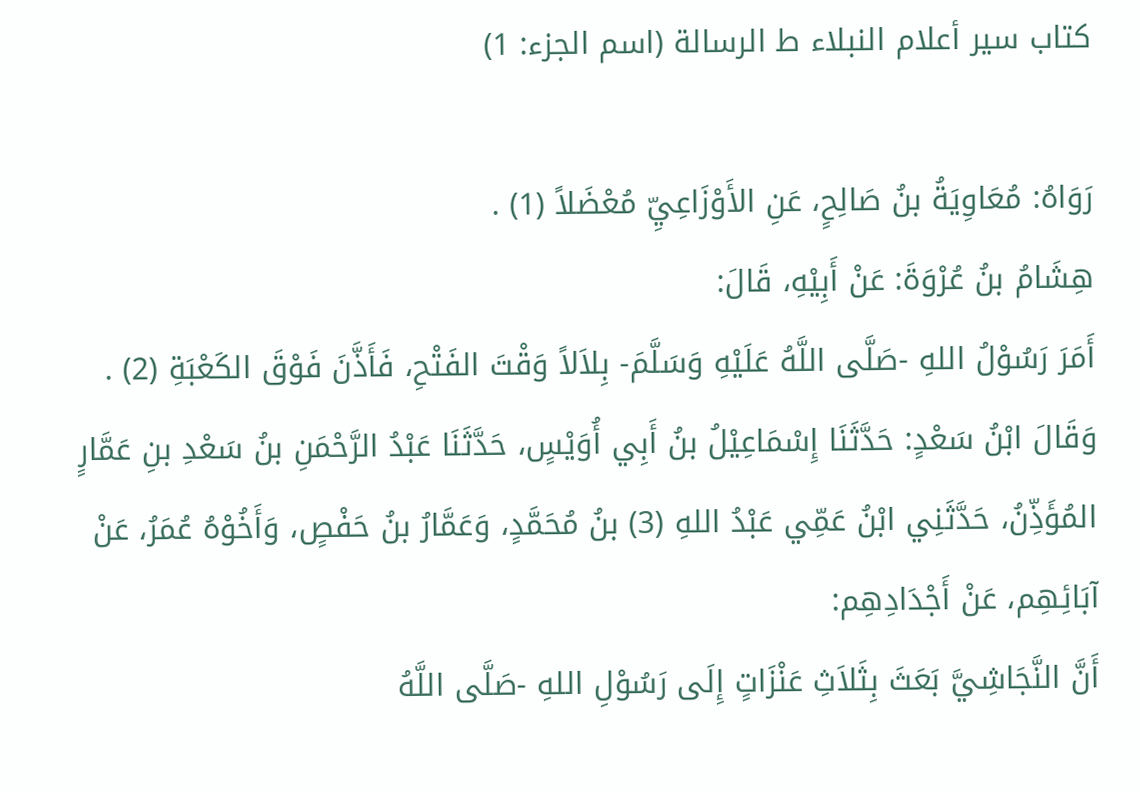كتاب سير أعلام النبلاء ط الرسالة (اسم الجزء: 1)

رَوَاهُ: مُعَاوِيَةُ بنُ صَالِحٍ، عَنِ الأَوْزَاعِيِّ مُعْضَلاً (1) .
هِشَامُ بنُ عُرْوَةَ: عَنْ أَبِيْهِ، قَالَ:
أَمَرَ رَسُوْلُ اللهِ -صَلَّى اللَّهُ عَلَيْهِ وَسَلَّمَ- بِلاَلاً وَقْتَ الفَتْحِ، فَأَذَّنَ فَوْقَ الكَعْبَةِ (2) .
وَقَالَ ابْنُ سَعْدٍ: حَدَّثَنَا إِسْمَاعِيْلُ بنُ أَبِي أُوَيْسٍ، حَدَّثَنَا عَبْدُ الرَّحْمَنِ بنُ سَعْدِ بنِ عَمَّارٍ المُؤَذِّنُ، حَدَّثَنِي ابْنُ عَمِّي عَبْدُ اللهِ (3) بنُ مُحَمَّدٍ، وَعَمَّارُ بنُ حَفْصٍ، وَأَخُوْهُ عُمَرُ، عَنْ آبَائِهِم، عَنْ أَجْدَادِهِم:
أَنَّ النَّجَاشِيَّ بَعَثَ بِثَلاَثِ عَنْزَاتٍ إِلَى رَسُوْلِ اللهِ -صَلَّى اللَّهُ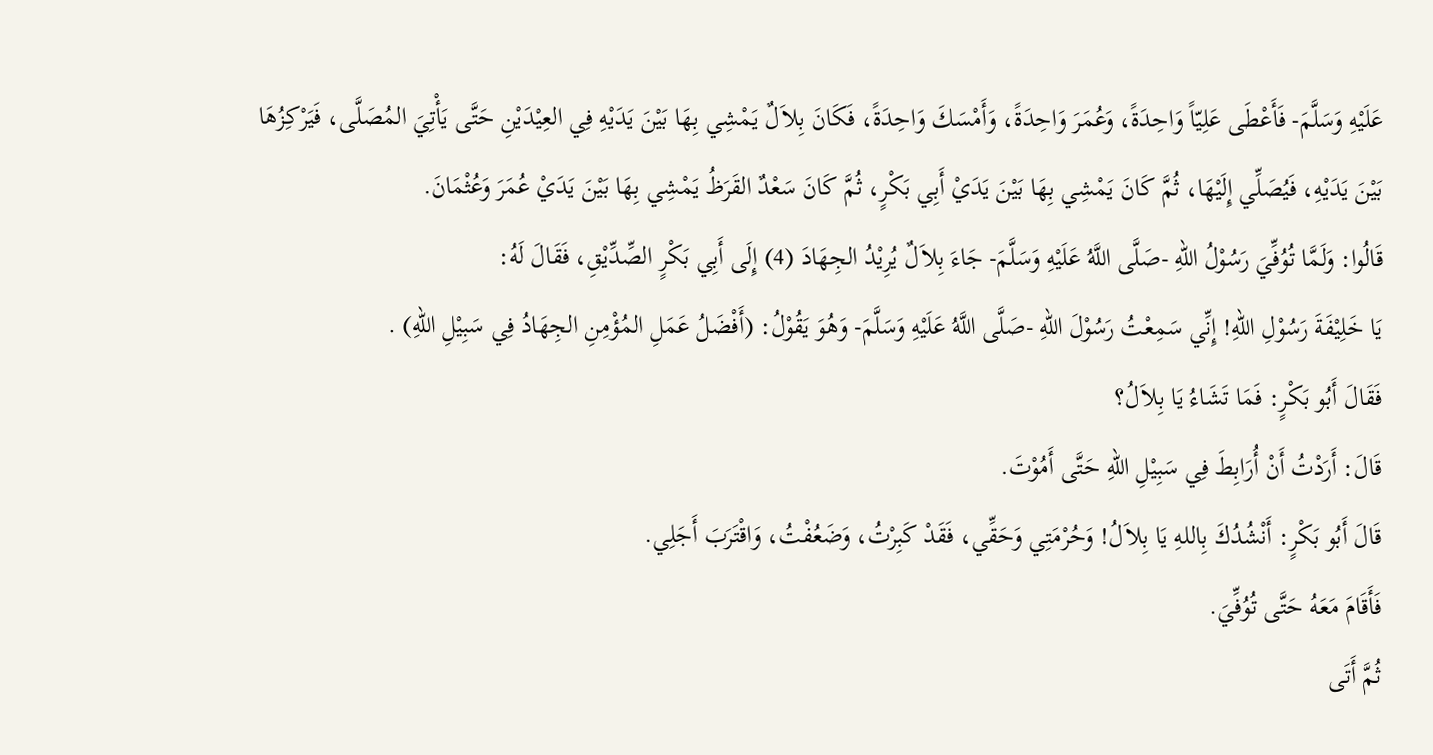عَلَيْهِ وَسَلَّمَ- فَأَعْطَى عَلِيّاً وَاحِدَةً، وَعُمَرَ وَاحِدَةً، وَأَمْسَكَ وَاحِدَةً، فَكَانَ بِلاَلٌ يَمْشِي بِهَا بَيْنَ يَدَيْهِ فِي العِيْدَيْنِ حَتَّى يَأْتِيَ المُصَلَّى، فَيَرْكِزُهَا بَيْنَ يَدَيْهِ، فَيُصَلِّي إِلَيْهَا، ثُمَّ كَانَ يَمْشِي بِهَا بَيْنَ يَدَيْ أَبِي بَكْرٍ، ثُمَّ كَانَ سَعْدٌ القَرَظُ يَمْشِي بِهَا بَيْنَ يَدَيْ عُمَرَ وَعُثْمَانَ.
قَالُوا: وَلَمَّا تُوُفِّيَ رَسُوْلُ اللهِ -صَلَّى اللَّهُ عَلَيْهِ وَسَلَّمَ- جَاءَ بِلاَلٌ يُرِيْدُ الجِهَادَ (4) إِلَى أَبِي بَكْرٍ الصِّدِّيْقِ، فَقَالَ لَهُ:
يَا خَلِيْفَةَ رَسُوْلِ اللهِ! إِنِّي سَمِعْتُ رَسُوْلَ اللهِ -صَلَّى اللَّهُ عَلَيْهِ وَسَلَّمَ- وَهُوَ يَقُوْلُ: (أَفْضَلُ عَمَلِ المُؤْمِنِ الجِهَادُ فِي سَبِيْلِ اللهِ) .
فَقَالَ أَبُو بَكْرٍ: فَمَا تَشَاءُ يَا بِلاَلُ؟
قَالَ: أَرَدْتُ أَنْ أُرَابِطَ فِي سَبِيْلِ اللهِ حَتَّى أَمُوْتَ.
قَالَ أَبُو بَكْرٍ: أَنْشُدُكَ بِاللهِ يَا بِلاَلُ! وَحُرْمَتِي وَحَقِّي، فَقَدْ كَبِرْتُ، وَضَعُفْتُ، وَاقْتَرَبَ أَجَلِي.
فَأَقَامَ مَعَهُ حَتَّى تُوُفِّيَ.
ثُمَّ أَتَى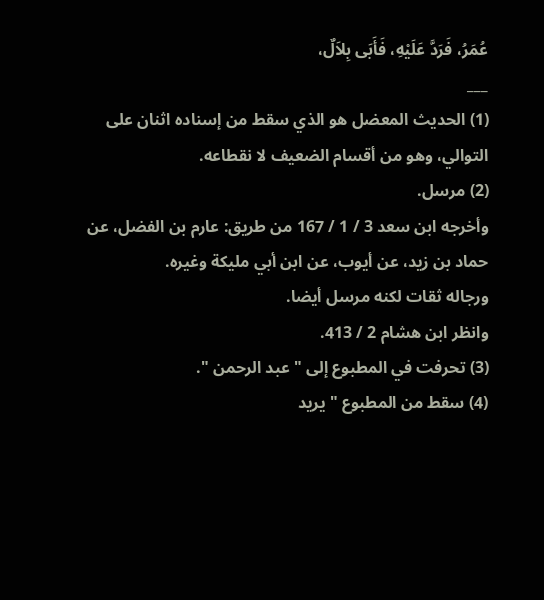عُمَرُ، فَرَدَّ عَلَيْهِ، فَأَبَى بِلاَلٌ،
___
(1) الحديث المعضل هو الذي سقط من إسناده اثنان على التوالي، وهو من أقسام الضعيف لا نقطاعه.
(2) مرسل.
وأخرجه ابن سعد 3 / 1 / 167 من طريق: عارم بن الفضل، عن حماد بن زيد، عن أيوب، عن ابن أبي مليكة وغيره.
ورجاله ثقات لكنه مرسل أيضا.
وانظر ابن هشام 2 / 413.
(3) تحرفت في المطبوع إلى " عبد الرحمن ".
(4) سقط من المطبوع " يريد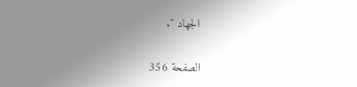الجهاد ".

الصفحة 356